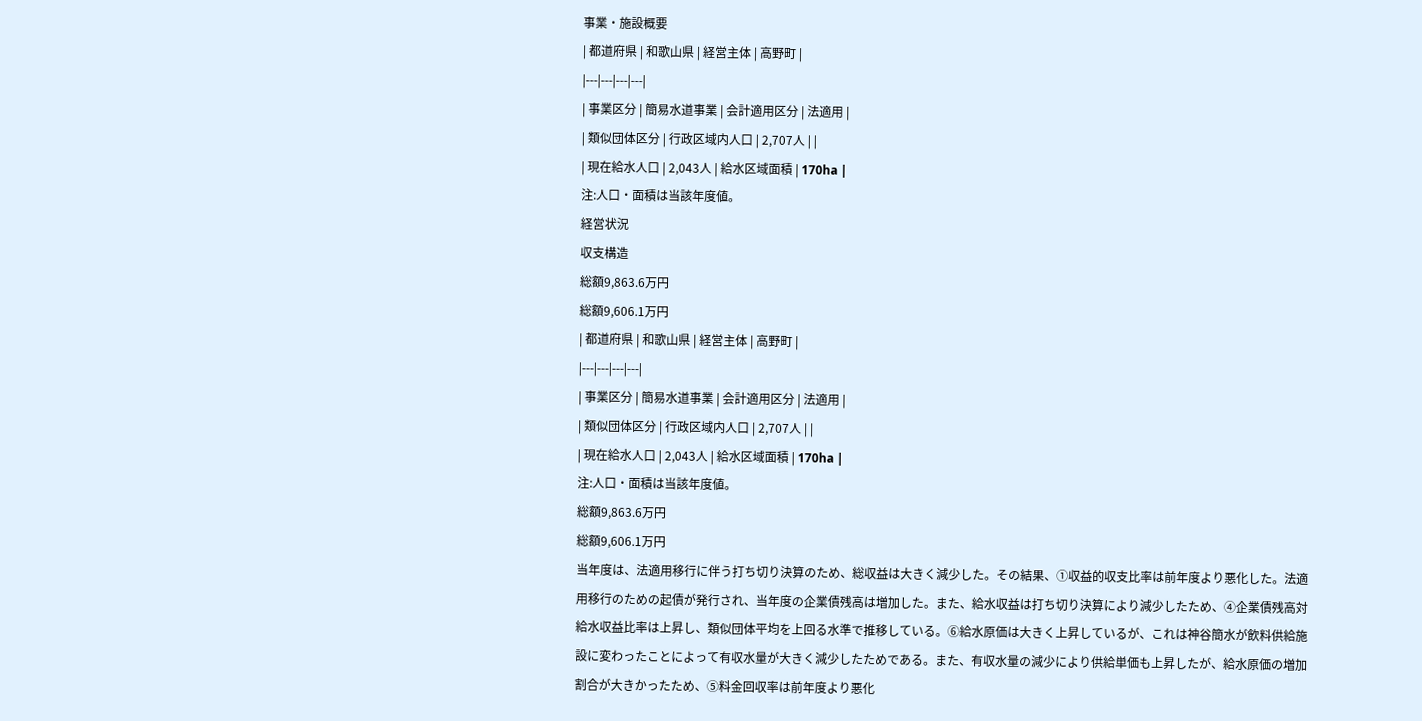事業・施設概要
| 都道府県 | 和歌山県 | 経営主体 | 高野町 |
|---|---|---|---|
| 事業区分 | 簡易水道事業 | 会計適用区分 | 法適用 |
| 類似団体区分 | 行政区域内人口 | 2,707人 | |
| 現在給水人口 | 2,043人 | 給水区域面積 | 170ha |
注:人口・面積は当該年度値。
経営状況
収支構造
総額9,863.6万円
総額9,606.1万円
| 都道府県 | 和歌山県 | 経営主体 | 高野町 |
|---|---|---|---|
| 事業区分 | 簡易水道事業 | 会計適用区分 | 法適用 |
| 類似団体区分 | 行政区域内人口 | 2,707人 | |
| 現在給水人口 | 2,043人 | 給水区域面積 | 170ha |
注:人口・面積は当該年度値。
総額9,863.6万円
総額9,606.1万円
当年度は、法適用移行に伴う打ち切り決算のため、総収益は大きく減少した。その結果、①収益的収支比率は前年度より悪化した。法適用移行のための起債が発行され、当年度の企業債残高は増加した。また、給水収益は打ち切り決算により減少したため、④企業債残高対給水収益比率は上昇し、類似団体平均を上回る水準で推移している。⑥給水原価は大きく上昇しているが、これは神谷簡水が飲料供給施設に変わったことによって有収水量が大きく減少したためである。また、有収水量の減少により供給単価も上昇したが、給水原価の増加割合が大きかったため、⑤料金回収率は前年度より悪化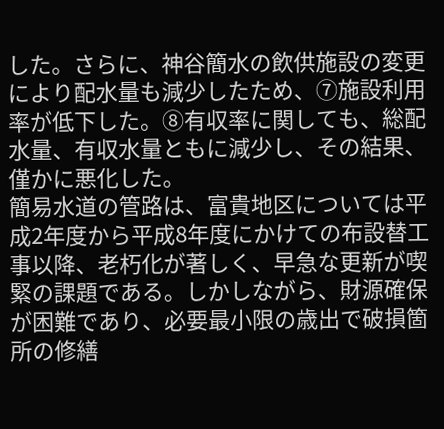した。さらに、神谷簡水の飲供施設の変更により配水量も減少したため、⑦施設利用率が低下した。⑧有収率に関しても、総配水量、有収水量ともに減少し、その結果、僅かに悪化した。
簡易水道の管路は、富貴地区については平成2年度から平成8年度にかけての布設替工事以降、老朽化が著しく、早急な更新が喫緊の課題である。しかしながら、財源確保が困難であり、必要最小限の歳出で破損箇所の修繕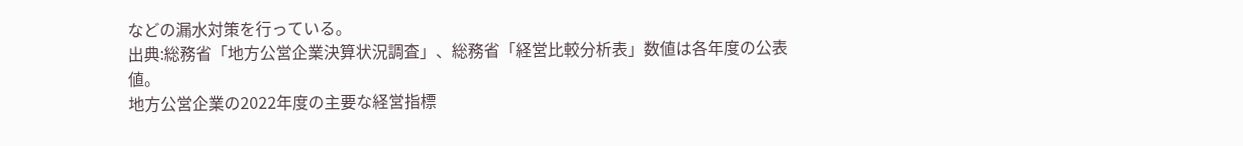などの漏水対策を行っている。
出典:総務省「地方公営企業決算状況調査」、総務省「経営比較分析表」数値は各年度の公表値。
地方公営企業の2022年度の主要な経営指標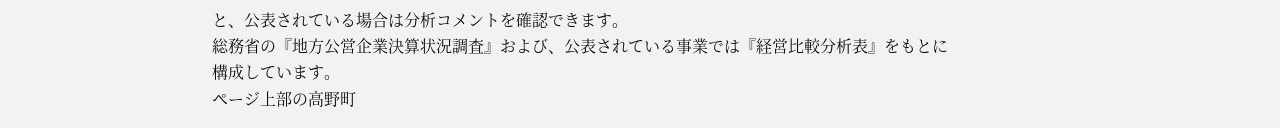と、公表されている場合は分析コメントを確認できます。
総務省の『地方公営企業決算状況調査』および、公表されている事業では『経営比較分析表』をもとに構成しています。
ページ上部の高野町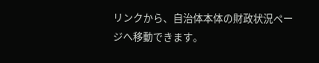リンクから、自治体本体の財政状況ページへ移動できます。